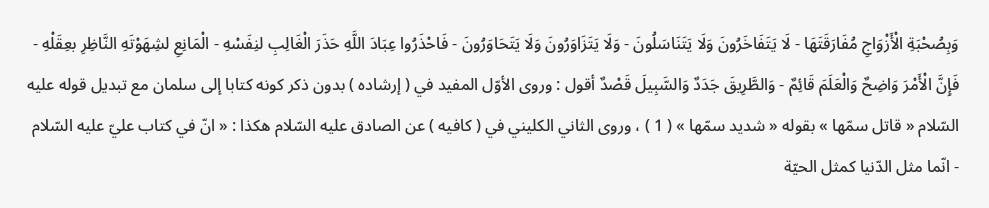وَبِصُحْبَةِ الْأَزْوَاجِ مُفَارَقَتَهَا - لَا يَتَفَاخَرُونَ وَلَا يَتَنَاسَلُونَ - وَلَا يَتَزَاوَرُونَ وَلَا يَتَحَاوَرُونَ - فَاحْذَرُوا عِبَادَ اللَّهِ حَذَرَ الْغَالِبِ لنِفَسْهِ - الْمَانِعِ لشِهَوْتَهِ النَّاظِرِ بعِقَلْهِ - فَإِنَّ الْأَمْرَ وَاضِحٌ وَالْعَلَمَ قَائِمٌ - وَالطَّرِيقَ جَدَدٌ وَالسَّبِيلَ قَصْدٌ أقول : وروى الأوّل المفيد في ( إرشاده ) بدون ذكر كونه كتابا إلى سلمان مع تبديل قوله عليه السّلام « قاتل سمّها » بقوله « شديد سمّها » ( 1 ) ، وروى الثاني الكليني في ( كافيه ) عن الصادق عليه السّلام هكذا : « انّ في كتاب عليّ عليه السّلام - انّما مثل الدّنيا كمثل الحيّة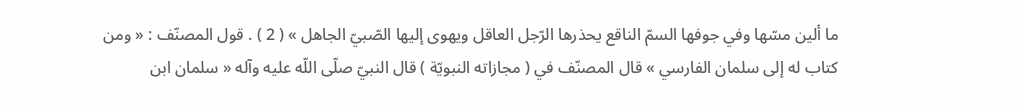ما ألين مسّها وفي جوفها السمّ الناقع يحذرها الرّجل العاقل ويهوى إليها الصّبيّ الجاهل » ( 2 ) . قول المصنّف : « ومن كتاب له إلى سلمان الفارسي » قال المصنّف في ( مجازاته النبويّة ) قال النبيّ صلّى اللّه عليه وآله « سلمان ابن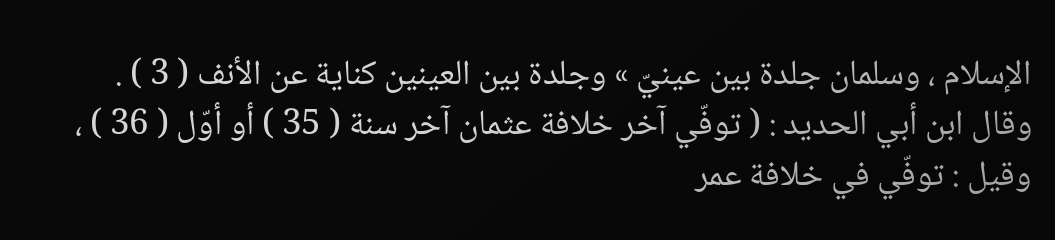الإسلام ، وسلمان جلدة بين عينيّ » وجلدة بين العينين كناية عن الأنف ( 3 ) . وقال ابن أبي الحديد : ( توفّي آخر خلافة عثمان آخر سنة ( 35 ) أو أوّل ( 36 ) ، وقيل : توفّي في خلافة عمر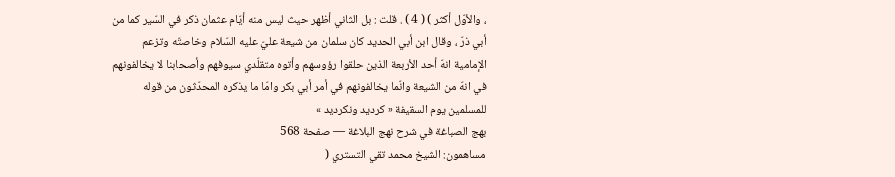، والأوّل أكثر ) ( 4 ) . قلت : بل الثاني أظهر حيث ليس منه أيّام عثمان ذكر في السّير كما من أبي ذرّ ، وقال ابن أبي الحديد كان سلمان من شيعة عليّ عليه السّلام وخاصتّه وتزعم الإمامية انهّ أحد الأربعة الذين حلقوا رؤوسهم وأتوه متقلّدي سيوفهم وأصحابنا لا يخالفونهم في انهّ من الشيعة وانّما يخالفونهم في أمر أبي بكر وامّا ما يذكره المحدّثون من قوله للمسلمين يوم السقيفة « كرديد ونكرديد »
بهج الصباغة في شرح نهج البلاغة — صفحة 568
مساهمون: الشيخ محمد تقي التستري (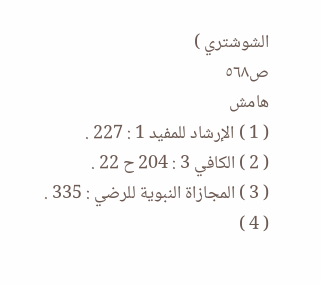الشوشتري )
ص٥٦٨
هامش
( 1 ) الإرشاد للمفيد 1 : 227 .
( 2 ) الكافي 3 : 204 ح 22 .
( 3 ) المجازاة النبوية للرضي : 335 .
( 4 )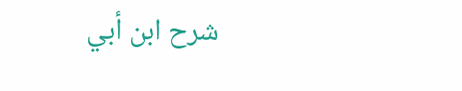شرح ابن أبي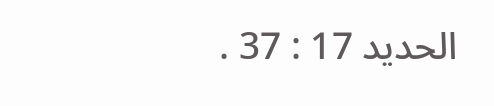الحديد 17 : 37 .